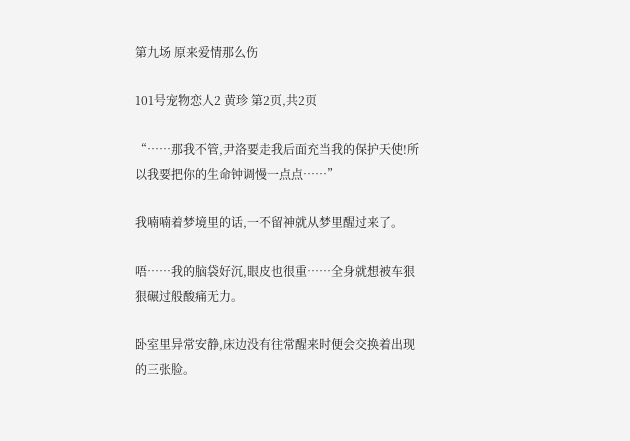第九场 原来爱情那么伤

101号宠物恋人2 黄珍 第2页,共2页

“……那我不管,尹洛要走我后面充当我的保护天使!所以我要把你的生命钟调慢一点点……”

我喃喃着梦境里的话,一不留神就从梦里醒过来了。

唔……我的脑袋好沉,眼皮也很重……全身就想被车狠狠碾过般酸痛无力。

卧室里异常安静,床边没有往常醒来时便会交换着出现的三张脸。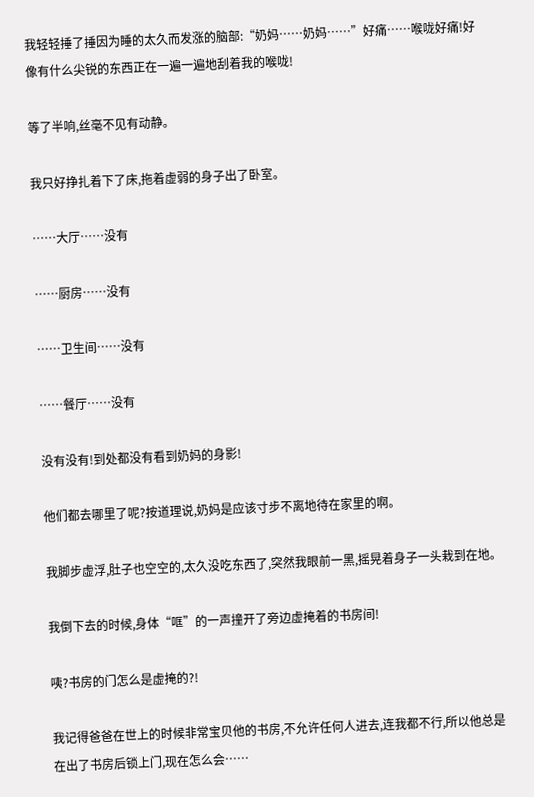我轻轻捶了捶因为睡的太久而发涨的脑部:“奶妈……奶妈……”好痛……喉咙好痛!好像有什么尖锐的东西正在一遍一遍地刮着我的喉咙!

等了半响,丝毫不见有动静。

我只好挣扎着下了床,拖着虚弱的身子出了卧室。

……大厅……没有

……厨房……没有

……卫生间……没有

……餐厅……没有

没有没有!到处都没有看到奶妈的身影!

他们都去哪里了呢?按道理说,奶妈是应该寸步不离地待在家里的啊。

我脚步虚浮,肚子也空空的,太久没吃东西了,突然我眼前一黑,摇晃着身子一头栽到在地。

我倒下去的时候,身体“哐”的一声撞开了旁边虚掩着的书房间!

咦?书房的门怎么是虚掩的?!

我记得爸爸在世上的时候非常宝贝他的书房,不允许任何人进去,连我都不行,所以他总是在出了书房后锁上门,现在怎么会……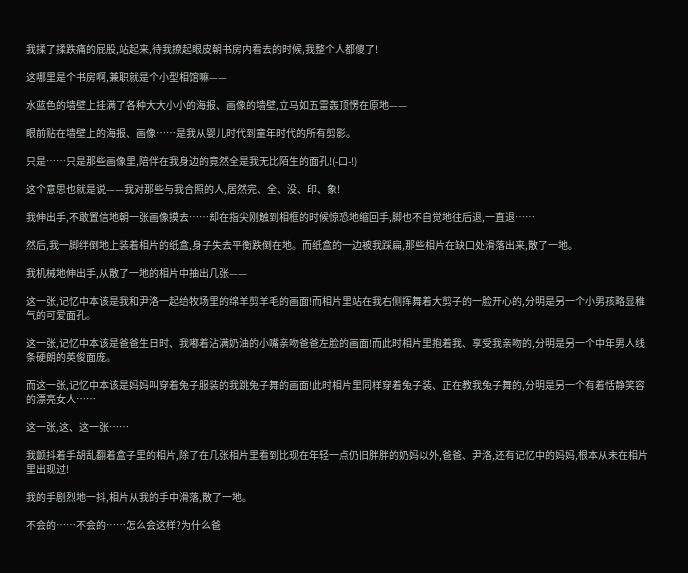我揉了揉跌痛的屁股,站起来,待我撩起眼皮朝书房内看去的时候,我整个人都傻了!

这哪里是个书房啊,兼职就是个小型相馆嘛——

水蓝色的墙壁上挂满了各种大大小小的海报、画像的墙壁,立马如五雷轰顶愣在原地——

眼前贴在墙壁上的海报、画像……是我从婴儿时代到童年时代的所有剪影。

只是……只是那些画像里,陪伴在我身边的竟然全是我无比陌生的面孔!(-口-!)

这个意思也就是说——我对那些与我合照的人,居然完、全、没、印、象!

我伸出手,不敢置信地朝一张画像摸去……却在指尖刚触到相框的时候惊恐地缩回手,脚也不自觉地往后退,一直退……

然后,我一脚绊倒地上装着相片的纸盒,身子失去平衡跌倒在地。而纸盒的一边被我踩扁,那些相片在缺口处滑落出来,散了一地。

我机械地伸出手,从散了一地的相片中抽出几张——

这一张,记忆中本该是我和尹洛一起给牧场里的绵羊剪羊毛的画面!而相片里站在我右侧挥舞着大剪子的一脸开心的,分明是另一个小男孩略显稚气的可爱面孔。

这一张,记忆中本该是爸爸生日时、我嘟着沾满奶油的小嘴亲吻爸爸左脸的画面!而此时相片里抱着我、享受我亲吻的,分明是另一个中年男人线条硬朗的英俊面庞。

而这一张,记忆中本该是妈妈叫穿着兔子服装的我跳兔子舞的画面!此时相片里同样穿着兔子装、正在教我兔子舞的,分明是另一个有着恬静笑容的漂亮女人……

这一张,这、这一张……

我颤抖着手胡乱翻着盒子里的相片,除了在几张相片里看到比现在年轻一点仍旧胖胖的奶妈以外,爸爸、尹洛,还有记忆中的妈妈,根本从未在相片里出现过!

我的手剧烈地一抖,相片从我的手中滑落,散了一地。

不会的……不会的……怎么会这样?为什么爸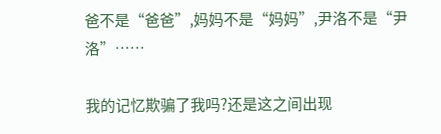爸不是“爸爸”,妈妈不是“妈妈”,尹洛不是“尹洛”……

我的记忆欺骗了我吗?还是这之间出现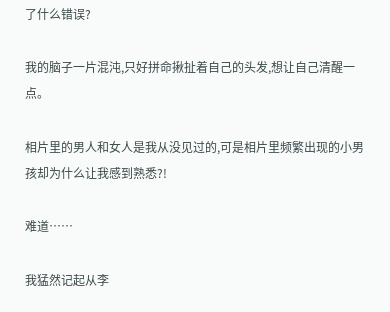了什么错误?

我的脑子一片混沌,只好拼命揪扯着自己的头发,想让自己清醒一点。

相片里的男人和女人是我从没见过的,可是相片里频繁出现的小男孩却为什么让我感到熟悉?!

难道……

我猛然记起从李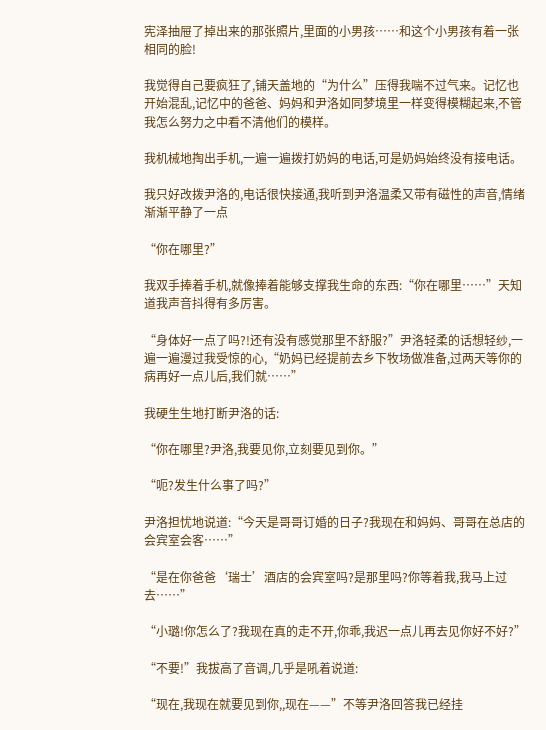宪泽抽屉了掉出来的那张照片,里面的小男孩……和这个小男孩有着一张相同的脸!

我觉得自己要疯狂了,铺天盖地的“为什么”压得我喘不过气来。记忆也开始混乱,记忆中的爸爸、妈妈和尹洛如同梦境里一样变得模糊起来,不管我怎么努力之中看不清他们的模样。

我机械地掏出手机,一遍一遍拨打奶妈的电话,可是奶妈始终没有接电话。

我只好改拨尹洛的,电话很快接通,我听到尹洛温柔又带有磁性的声音,情绪渐渐平静了一点

“你在哪里?”

我双手捧着手机,就像捧着能够支撑我生命的东西:“你在哪里……”天知道我声音抖得有多厉害。

“身体好一点了吗?!还有没有感觉那里不舒服?”尹洛轻柔的话想轻纱,一遍一遍漫过我受惊的心,“奶妈已经提前去乡下牧场做准备,过两天等你的病再好一点儿后,我们就……”

我硬生生地打断尹洛的话:

“你在哪里?尹洛,我要见你,立刻要见到你。”

“呃?发生什么事了吗?”

尹洛担忧地说道:“今天是哥哥订婚的日子?我现在和妈妈、哥哥在总店的会宾室会客……”

“是在你爸爸‘瑞士’酒店的会宾室吗?是那里吗?你等着我,我马上过去……”

“小璐!你怎么了?我现在真的走不开,你乖,我迟一点儿再去见你好不好?”

“不要!”我拔高了音调,几乎是吼着说道:

“现在,我现在就要见到你,,现在——”不等尹洛回答我已经挂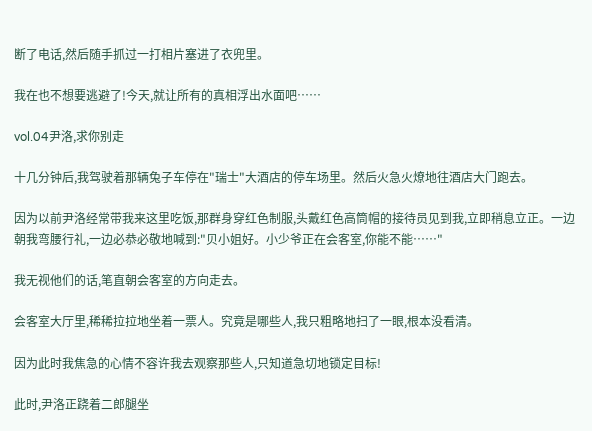断了电话,然后随手抓过一打相片塞进了衣兜里。

我在也不想要逃避了!今天,就让所有的真相浮出水面吧……

vol.04尹洛,求你别走

十几分钟后,我驾驶着那辆兔子车停在"瑞士"大酒店的停车场里。然后火急火燎地往酒店大门跑去。

因为以前尹洛经常带我来这里吃饭,那群身穿红色制服,头戴红色高筒帽的接待员见到我,立即稍息立正。一边朝我弯腰行礼,一边必恭必敬地喊到:"贝小姐好。小少爷正在会客室,你能不能……"

我无视他们的话,笔直朝会客室的方向走去。

会客室大厅里,稀稀拉拉地坐着一票人。究竟是哪些人,我只粗略地扫了一眼,根本没看清。

因为此时我焦急的心情不容许我去观察那些人,只知道急切地锁定目标!

此时,尹洛正跷着二郎腿坐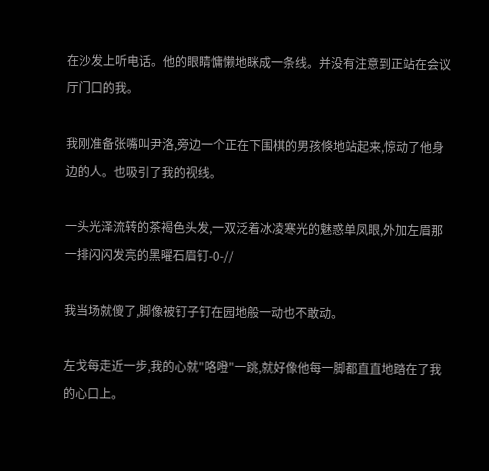在沙发上听电话。他的眼睛慵懒地眯成一条线。并没有注意到正站在会议厅门口的我。

我刚准备张嘴叫尹洛,旁边一个正在下围棋的男孩倏地站起来,惊动了他身边的人。也吸引了我的视线。

一头光泽流转的茶褐色头发,一双泛着冰凌寒光的魅惑单凤眼,外加左眉那一排闪闪发亮的黑曜石眉钉-0-//

我当场就傻了,脚像被钉子钉在园地般一动也不敢动。

左戈每走近一步,我的心就"咯噔"一跳,就好像他每一脚都直直地踏在了我的心口上。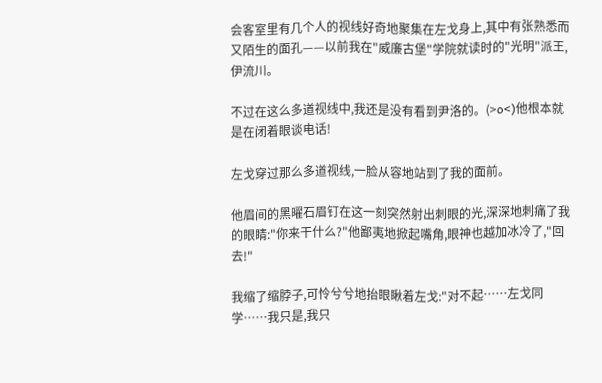会客室里有几个人的视线好奇地聚集在左戈身上,其中有张熟悉而又陌生的面孔——以前我在"威廉古堡"学院就读时的"光明"派王,伊流川。

不过在这么多道视线中,我还是没有看到尹洛的。(>o<)他根本就是在闭着眼谈电话!

左戈穿过那么多道视线,一脸从容地站到了我的面前。

他眉间的黑曜石眉钉在这一刻突然射出刺眼的光,深深地刺痛了我的眼睛:"你来干什么?"他鄙夷地掀起嘴角,眼神也越加冰冷了,"回去!"

我缩了缩脖子,可怜兮兮地抬眼瞅着左戈:"对不起……左戈同学……我只是,我只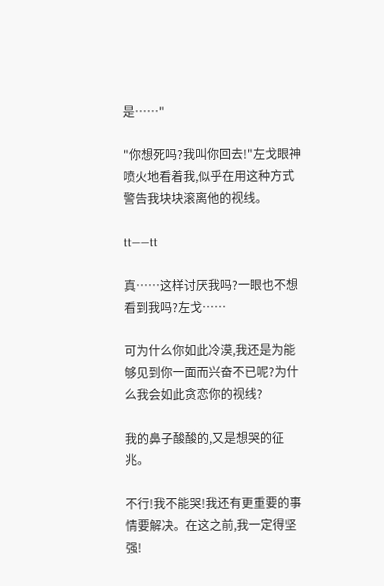是……"

"你想死吗?我叫你回去!"左戈眼神喷火地看着我,似乎在用这种方式警告我块块滚离他的视线。

tt——tt

真……这样讨厌我吗?一眼也不想看到我吗?左戈……

可为什么你如此冷漠,我还是为能够见到你一面而兴奋不已呢?为什么我会如此贪恋你的视线?

我的鼻子酸酸的,又是想哭的征兆。

不行!我不能哭!我还有更重要的事情要解决。在这之前,我一定得坚强!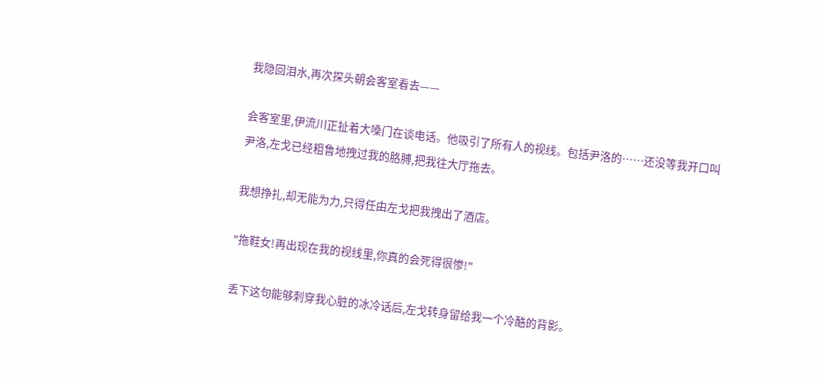我隐回泪水,再次探头朝会客室看去——

会客室里,伊流川正扯着大嗓门在谈电话。他吸引了所有人的视线。包括尹洛的……还没等我开口叫尹洛,左戈已经粗鲁地拽过我的胳膊,把我往大厅拖去。

我想挣扎,却无能为力,只得任由左戈把我拽出了酒店。

"拖鞋女!再出现在我的视线里,你真的会死得很惨!"

丢下这句能够刺穿我心脏的冰冷话后,左戈转身留给我一个冷酷的背影。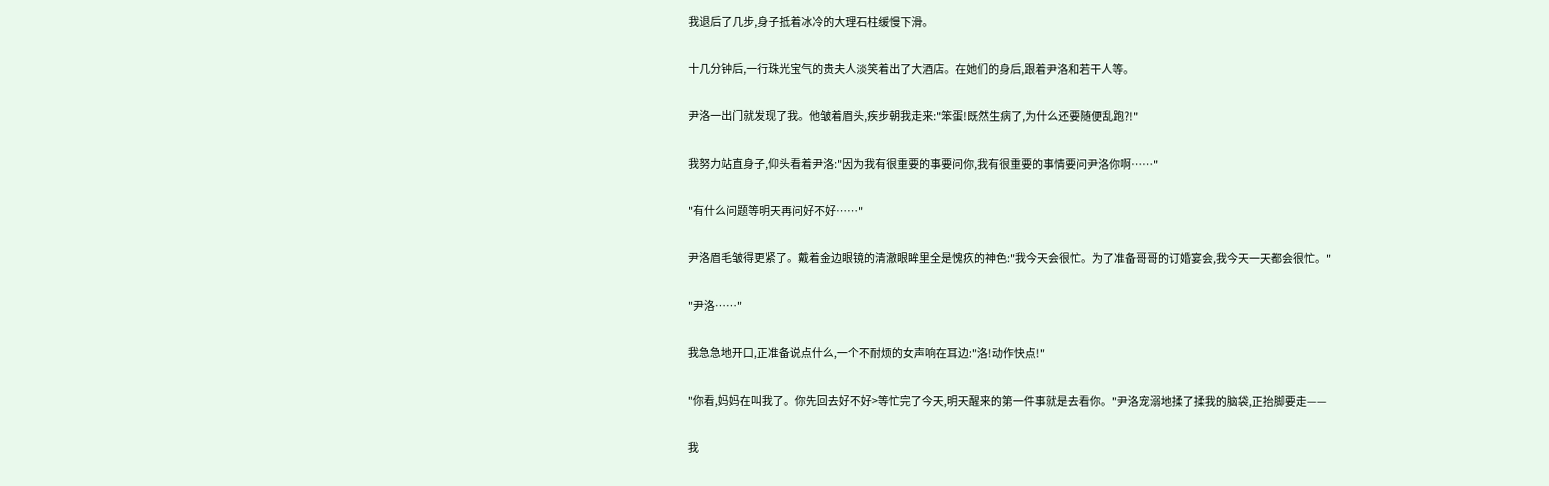我退后了几步,身子抵着冰冷的大理石柱缓慢下滑。

十几分钟后,一行珠光宝气的贵夫人淡笑着出了大酒店。在她们的身后,跟着尹洛和若干人等。

尹洛一出门就发现了我。他皱着眉头,疾步朝我走来:"笨蛋!既然生病了,为什么还要随便乱跑?!"

我努力站直身子,仰头看着尹洛:"因为我有很重要的事要问你,我有很重要的事情要问尹洛你啊……"

"有什么问题等明天再问好不好……"

尹洛眉毛皱得更紧了。戴着金边眼镜的清澈眼眸里全是愧疚的神色:"我今天会很忙。为了准备哥哥的订婚宴会,我今天一天都会很忙。"

"尹洛……"

我急急地开口,正准备说点什么,一个不耐烦的女声响在耳边:"洛!动作快点!"

"你看,妈妈在叫我了。你先回去好不好>等忙完了今天,明天醒来的第一件事就是去看你。"尹洛宠溺地揉了揉我的脑袋,正抬脚要走——

我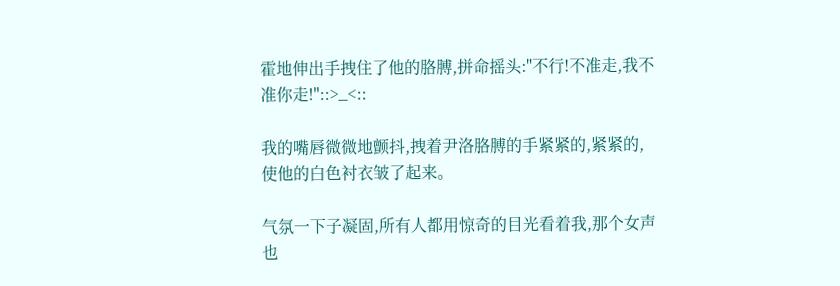霍地伸出手拽住了他的胳膊,拼命摇头:"不行!不准走,我不准你走!"::>_<::

我的嘴唇微微地颤抖,拽着尹洛胳膊的手紧紧的,紧紧的,使他的白色衬衣皱了起来。

气氛一下子凝固,所有人都用惊奇的目光看着我,那个女声也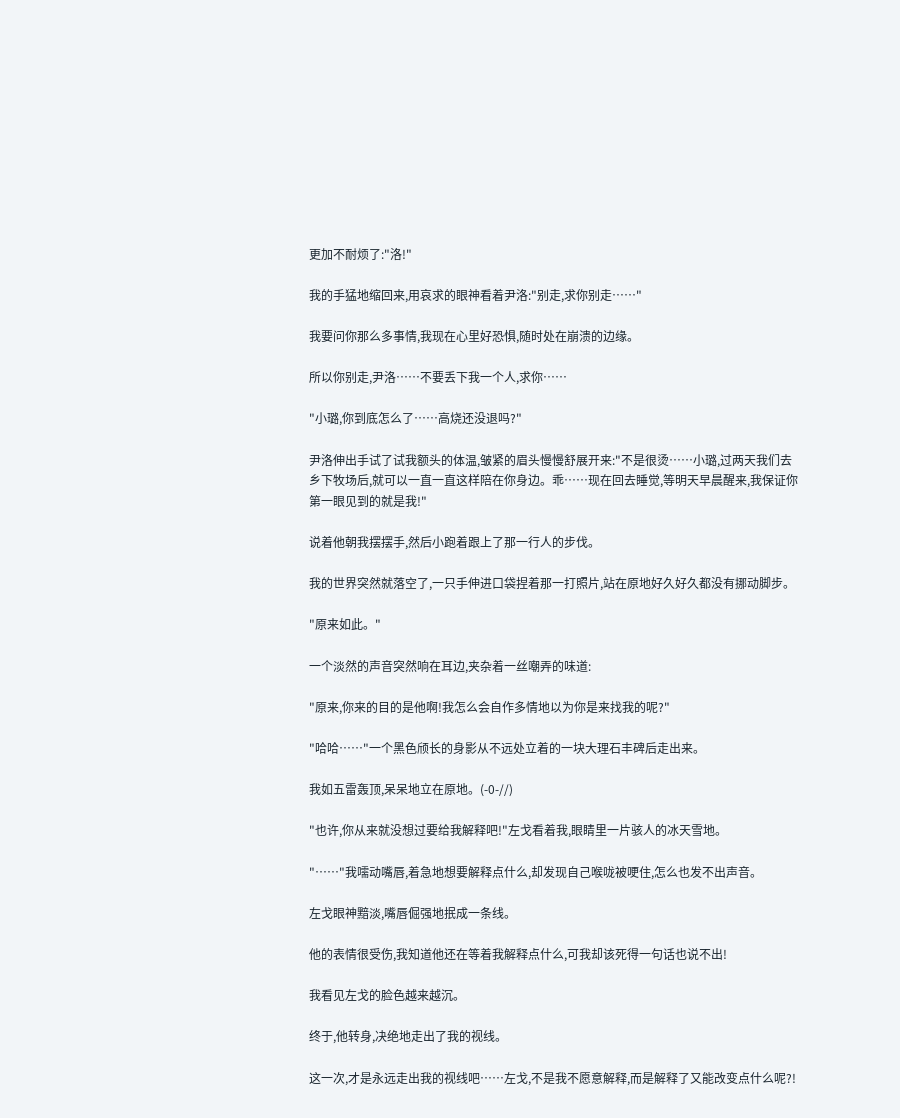更加不耐烦了:"洛!"

我的手猛地缩回来,用哀求的眼神看着尹洛:"别走,求你别走……"

我要问你那么多事情,我现在心里好恐惧,随时处在崩溃的边缘。

所以你别走,尹洛……不要丢下我一个人,求你……

"小璐,你到底怎么了……高烧还没退吗?"

尹洛伸出手试了试我额头的体温,皱紧的眉头慢慢舒展开来:"不是很烫……小璐,过两天我们去乡下牧场后,就可以一直一直这样陪在你身边。乖……现在回去睡觉,等明天早晨醒来,我保证你第一眼见到的就是我!"

说着他朝我摆摆手,然后小跑着跟上了那一行人的步伐。

我的世界突然就落空了,一只手伸进口袋捏着那一打照片,站在原地好久好久都没有挪动脚步。

"原来如此。"

一个淡然的声音突然响在耳边,夹杂着一丝嘲弄的味道:

"原来,你来的目的是他啊!我怎么会自作多情地以为你是来找我的呢?"

"哈哈……"一个黑色颀长的身影从不远处立着的一块大理石丰碑后走出来。

我如五雷轰顶,呆呆地立在原地。(-0-//)

"也许,你从来就没想过要给我解释吧!"左戈看着我,眼睛里一片骇人的冰天雪地。

"……"我嚅动嘴唇,着急地想要解释点什么,却发现自己喉咙被哽住,怎么也发不出声音。

左戈眼神黯淡,嘴唇倔强地抿成一条线。

他的表情很受伤,我知道他还在等着我解释点什么,可我却该死得一句话也说不出!

我看见左戈的脸色越来越沉。

终于,他转身,决绝地走出了我的视线。

这一次,才是永远走出我的视线吧……左戈,不是我不愿意解释,而是解释了又能改变点什么呢?!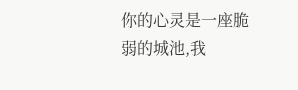你的心灵是一座脆弱的城池,我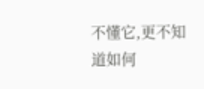不懂它,更不知道如何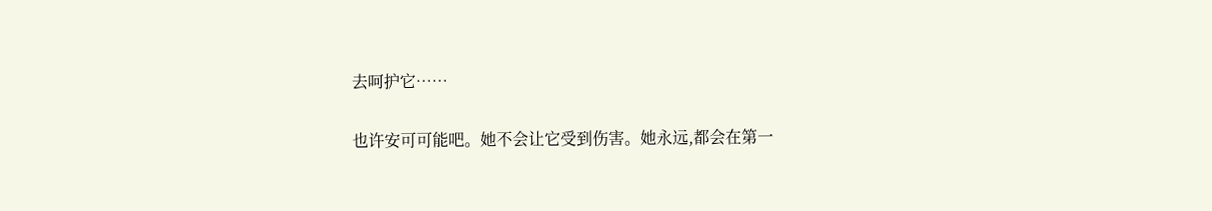去呵护它……

也许安可可能吧。她不会让它受到伤害。她永远,都会在第一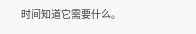时间知道它需要什么。